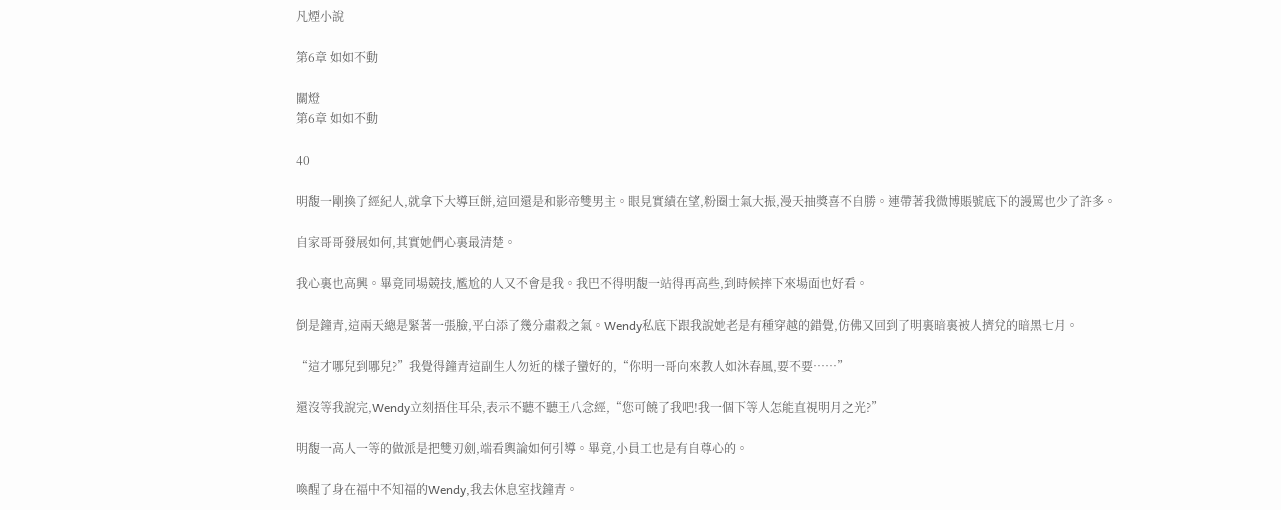凡煙小說

第6章 如如不動

關燈
第6章 如如不動

40

明馥一剛換了經紀人,就拿下大導巨餅,這回還是和影帝雙男主。眼見實績在望,粉圈士氣大振,漫天抽獎喜不自勝。連帶著我微博賬號底下的謾罵也少了許多。

自家哥哥發展如何,其實她們心裏最清楚。

我心裏也高興。畢竟同場競技,尷尬的人又不會是我。我巴不得明馥一站得再高些,到時候摔下來場面也好看。

倒是鐘青,這兩天總是緊著一張臉,平白添了幾分肅殺之氣。Wendy私底下跟我說她老是有種穿越的錯覺,仿佛又回到了明裏暗裏被人擠兌的暗黑七月。

“這才哪兒到哪兒?”我覺得鐘青這副生人勿近的樣子蠻好的,“你明一哥向來教人如沐春風,要不要……”

還沒等我說完,Wendy立刻捂住耳朵,表示不聽不聽王八念經,“您可饒了我吧!我一個下等人怎能直視明月之光?”

明馥一高人一等的做派是把雙刃劍,端看輿論如何引導。畢竟,小員工也是有自尊心的。

喚醒了身在福中不知福的Wendy,我去休息室找鐘青。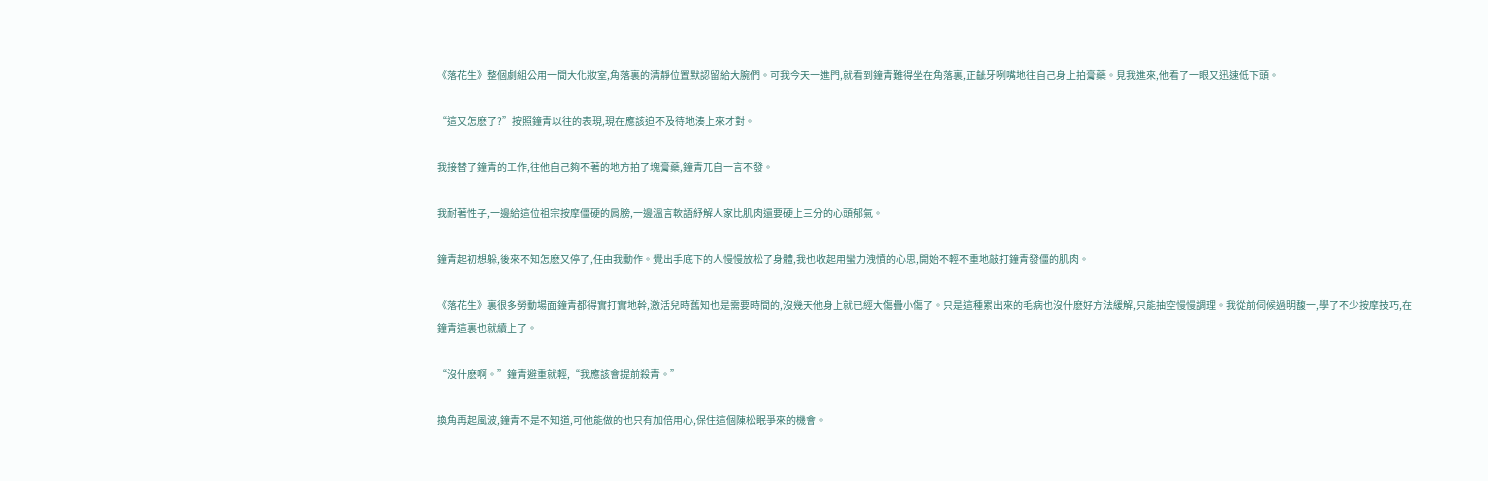《落花生》整個劇組公用一間大化妝室,角落裏的清靜位置默認留給大腕們。可我今天一進門,就看到鐘青難得坐在角落裏,正齜牙咧嘴地往自己身上拍膏藥。見我進來,他看了一眼又迅速低下頭。

“這又怎麽了?”按照鐘青以往的表現,現在應該迫不及待地湊上來才對。

我接替了鐘青的工作,往他自己夠不著的地方拍了塊膏藥,鐘青兀自一言不發。

我耐著性子,一邊給這位祖宗按摩僵硬的肩膀,一邊溫言軟語紓解人家比肌肉還要硬上三分的心頭郁氣。

鐘青起初想躲,後來不知怎麽又停了,任由我動作。覺出手底下的人慢慢放松了身體,我也收起用蠻力洩憤的心思,開始不輕不重地敲打鐘青發僵的肌肉。

《落花生》裏很多勞動場面鐘青都得實打實地幹,激活兒時舊知也是需要時間的,沒幾天他身上就已經大傷疊小傷了。只是這種累出來的毛病也沒什麽好方法緩解,只能抽空慢慢調理。我從前伺候過明馥一,學了不少按摩技巧,在鐘青這裏也就續上了。

“沒什麽啊。”鐘青避重就輕,“我應該會提前殺青。”

換角再起風波,鐘青不是不知道,可他能做的也只有加倍用心,保住這個陳松眠爭來的機會。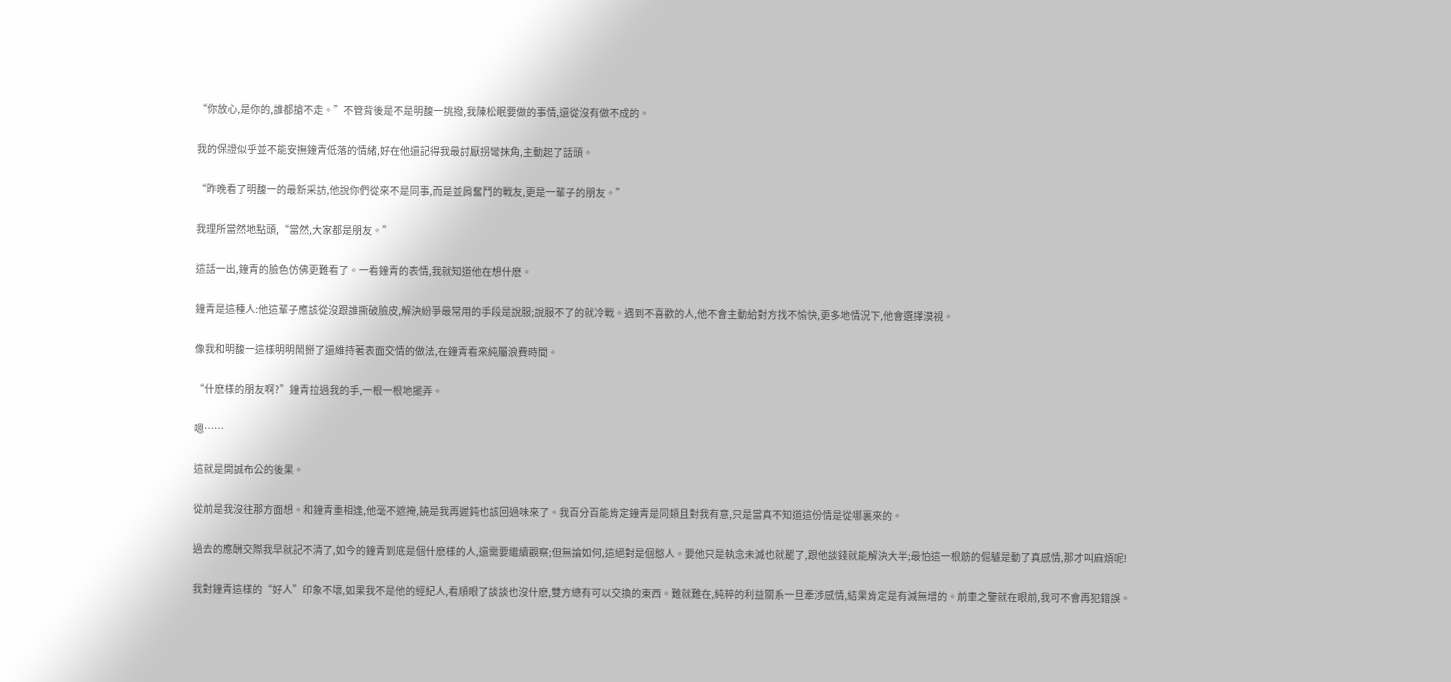“你放心,是你的,誰都搶不走。”不管背後是不是明馥一挑撥,我陳松眠要做的事情,還從沒有做不成的。

我的保證似乎並不能安撫鐘青低落的情緒,好在他還記得我最討厭拐彎抹角,主動起了話頭。

“昨晚看了明馥一的最新采訪,他說你們從來不是同事,而是並肩奮鬥的戰友,更是一輩子的朋友。”

我理所當然地點頭,“當然,大家都是朋友。”

這話一出,鐘青的臉色仿佛更難看了。一看鐘青的表情,我就知道他在想什麽。

鐘青是這種人:他這輩子應該從沒跟誰撕破臉皮,解決紛爭最常用的手段是說服;說服不了的就冷戰。遇到不喜歡的人,他不會主動給對方找不愉快,更多地情況下,他會選擇漠視。

像我和明馥一這樣明明鬧掰了還維持著表面交情的做法,在鐘青看來純屬浪費時間。

“什麽樣的朋友啊?”鐘青拉過我的手,一根一根地擺弄。

嗯……

這就是開誠布公的後果。

從前是我沒往那方面想。和鐘青重相逢,他毫不遮掩,饒是我再遲鈍也該回過味來了。我百分百能肯定鐘青是同類且對我有意,只是當真不知道這份情是從哪裏來的。

過去的應酬交際我早就記不清了,如今的鐘青到底是個什麽樣的人,還需要繼續觀察;但無論如何,這絕對是個憨人。要他只是執念未滅也就罷了,跟他談錢就能解決大半;最怕這一根筋的倔驢是動了真感情,那才叫麻煩呢!

我對鐘青這樣的“好人”印象不壞,如果我不是他的經紀人,看順眼了談談也沒什麽,雙方總有可以交換的東西。難就難在,純粹的利益關系一旦牽涉感情,結果肯定是有減無增的。前車之鑒就在眼前,我可不會再犯錯誤。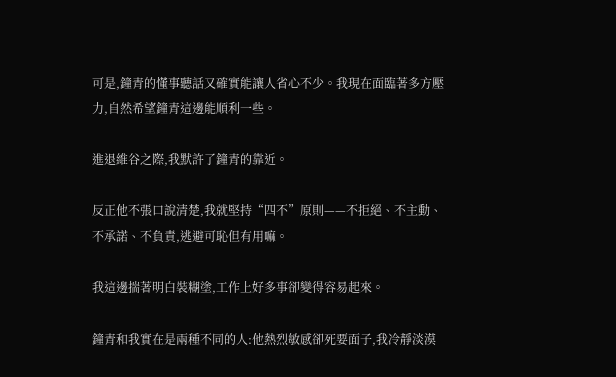可是,鐘青的懂事聽話又確實能讓人省心不少。我現在面臨著多方壓力,自然希望鐘青這邊能順利一些。

進退維谷之際,我默許了鐘青的靠近。

反正他不張口說清楚,我就堅持“四不”原則——不拒絕、不主動、不承諾、不負責,逃避可恥但有用嘛。

我這邊揣著明白裝糊塗,工作上好多事卻變得容易起來。

鐘青和我實在是兩種不同的人:他熱烈敏感卻死要面子,我冷靜淡漠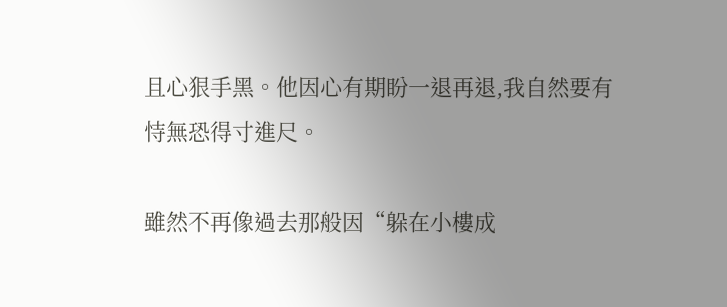且心狠手黑。他因心有期盼一退再退,我自然要有恃無恐得寸進尺。

雖然不再像過去那般因“躲在小樓成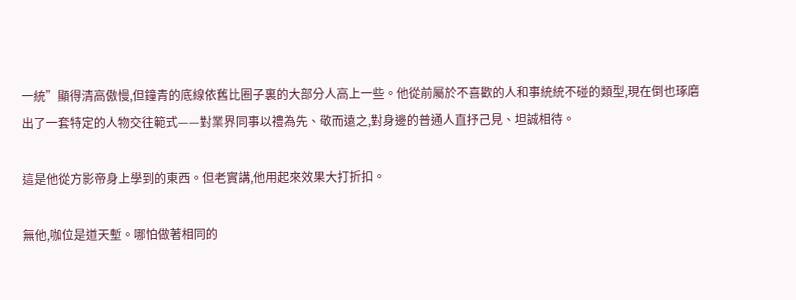一統”顯得清高傲慢,但鐘青的底線依舊比圈子裏的大部分人高上一些。他從前屬於不喜歡的人和事統統不碰的類型,現在倒也琢磨出了一套特定的人物交往範式——對業界同事以禮為先、敬而遠之,對身邊的普通人直抒己見、坦誠相待。

這是他從方影帝身上學到的東西。但老實講,他用起來效果大打折扣。

無他,咖位是道天塹。哪怕做著相同的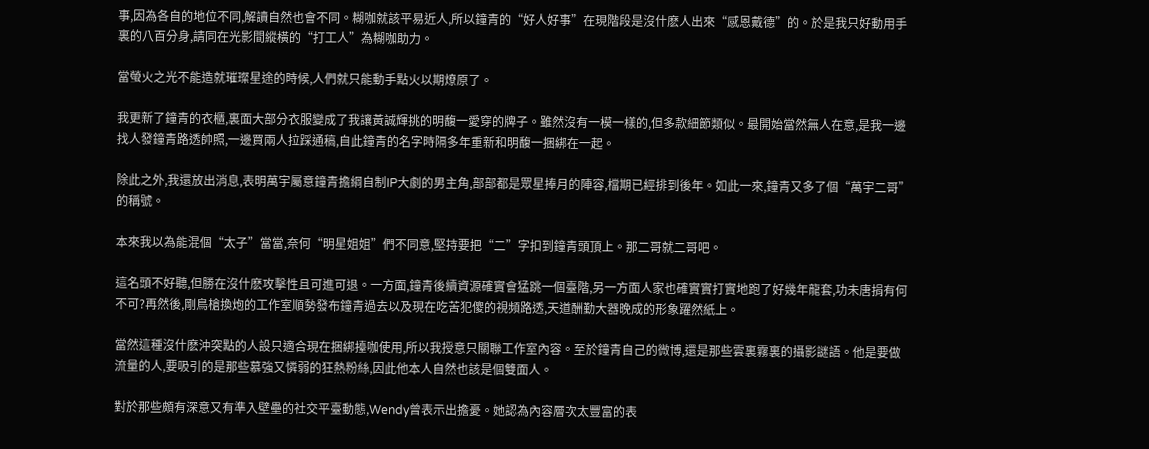事,因為各自的地位不同,解讀自然也會不同。糊咖就該平易近人,所以鐘青的“好人好事”在現階段是沒什麽人出來“感恩戴德”的。於是我只好動用手裏的八百分身,請同在光影間縱橫的“打工人”為糊咖助力。

當螢火之光不能造就璀璨星途的時候,人們就只能動手點火以期燎原了。

我更新了鐘青的衣櫃,裏面大部分衣服變成了我讓黃誠輝挑的明馥一愛穿的牌子。雖然沒有一模一樣的,但多款細節類似。最開始當然無人在意,是我一邊找人發鐘青路透帥照,一邊買兩人拉踩通稿,自此鐘青的名字時隔多年重新和明馥一捆綁在一起。

除此之外,我還放出消息,表明萬宇屬意鐘青擔綱自制IP大劇的男主角,部部都是眾星捧月的陣容,檔期已經排到後年。如此一來,鐘青又多了個“萬宇二哥”的稱號。

本來我以為能混個“太子”當當,奈何“明星姐姐”們不同意,堅持要把“二”字扣到鐘青頭頂上。那二哥就二哥吧。

這名頭不好聽,但勝在沒什麽攻擊性且可進可退。一方面,鐘青後續資源確實會猛跳一個臺階,另一方面人家也確實實打實地跑了好幾年龍套,功未唐捐有何不可?再然後,剛鳥槍換炮的工作室順勢發布鐘青過去以及現在吃苦犯傻的視頻路透,天道酬勤大器晚成的形象躍然紙上。

當然這種沒什麽沖突點的人設只適合現在捆綁擡咖使用,所以我授意只關聯工作室內容。至於鐘青自己的微博,還是那些雲裏霧裏的攝影謎語。他是要做流量的人,要吸引的是那些慕強又憐弱的狂熱粉絲,因此他本人自然也該是個雙面人。

對於那些頗有深意又有準入壁壘的社交平臺動態,Wendy曾表示出擔憂。她認為內容層次太豐富的表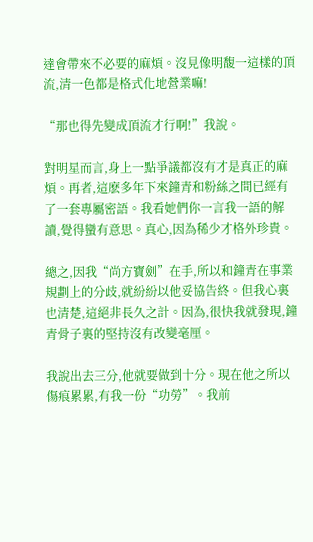達會帶來不必要的麻煩。沒見像明馥一這樣的頂流,清一色都是格式化地營業嘛!

“那也得先變成頂流才行啊!”我說。

對明星而言,身上一點爭議都沒有才是真正的麻煩。再者,這麽多年下來鐘青和粉絲之間已經有了一套專屬密語。我看她們你一言我一語的解讀,覺得蠻有意思。真心,因為稀少才格外珍貴。

總之,因我“尚方寶劍”在手,所以和鐘青在事業規劃上的分歧,就紛紛以他妥協告終。但我心裏也清楚,這絕非長久之計。因為,很快我就發現,鐘青骨子裏的堅持沒有改變毫厘。

我說出去三分,他就要做到十分。現在他之所以傷痕累累,有我一份“功勞”。我前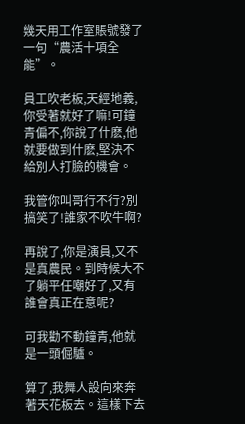幾天用工作室賬號發了一句“農活十項全能”。

員工吹老板,天經地義,你受著就好了嘛!可鐘青偏不,你說了什麽,他就要做到什麽,堅決不給別人打臉的機會。

我管你叫哥行不行?別搞笑了!誰家不吹牛啊?

再說了,你是演員,又不是真農民。到時候大不了躺平任嘲好了,又有誰會真正在意呢?

可我勸不動鐘青,他就是一頭倔驢。

算了,我舞人設向來奔著天花板去。這樣下去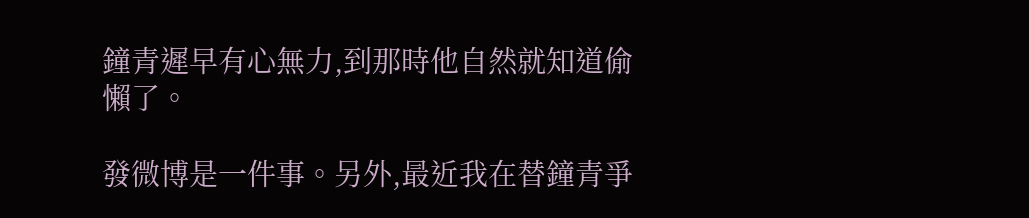鐘青遲早有心無力,到那時他自然就知道偷懶了。

發微博是一件事。另外,最近我在替鐘青爭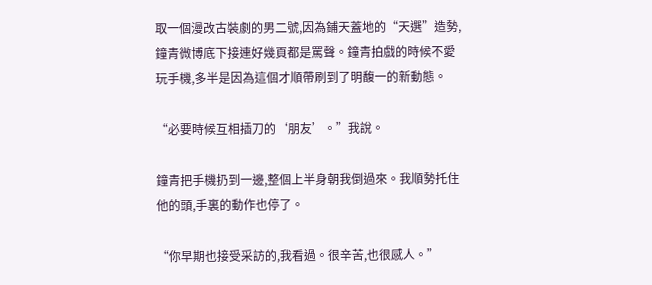取一個漫改古裝劇的男二號,因為鋪天蓋地的“天選”造勢,鐘青微博底下接連好幾頁都是罵聲。鐘青拍戲的時候不愛玩手機,多半是因為這個才順帶刷到了明馥一的新動態。

“必要時候互相插刀的‘朋友’。”我說。

鐘青把手機扔到一邊,整個上半身朝我倒過來。我順勢托住他的頭,手裏的動作也停了。

“你早期也接受采訪的,我看過。很辛苦,也很感人。”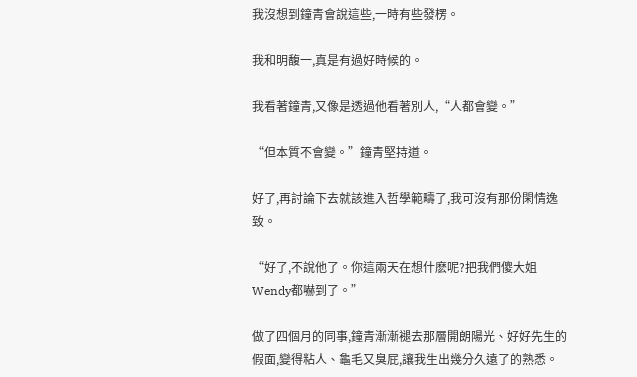我沒想到鐘青會說這些,一時有些發楞。

我和明馥一,真是有過好時候的。

我看著鐘青,又像是透過他看著別人,“人都會變。”

“但本質不會變。”鐘青堅持道。

好了,再討論下去就該進入哲學範疇了,我可沒有那份閑情逸致。

“好了,不說他了。你這兩天在想什麽呢?把我們傻大姐Wendy都嚇到了。”

做了四個月的同事,鐘青漸漸褪去那層開朗陽光、好好先生的假面,變得粘人、龜毛又臭屁,讓我生出幾分久遠了的熟悉。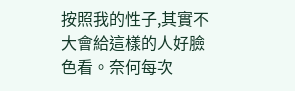按照我的性子,其實不大會給這樣的人好臉色看。奈何每次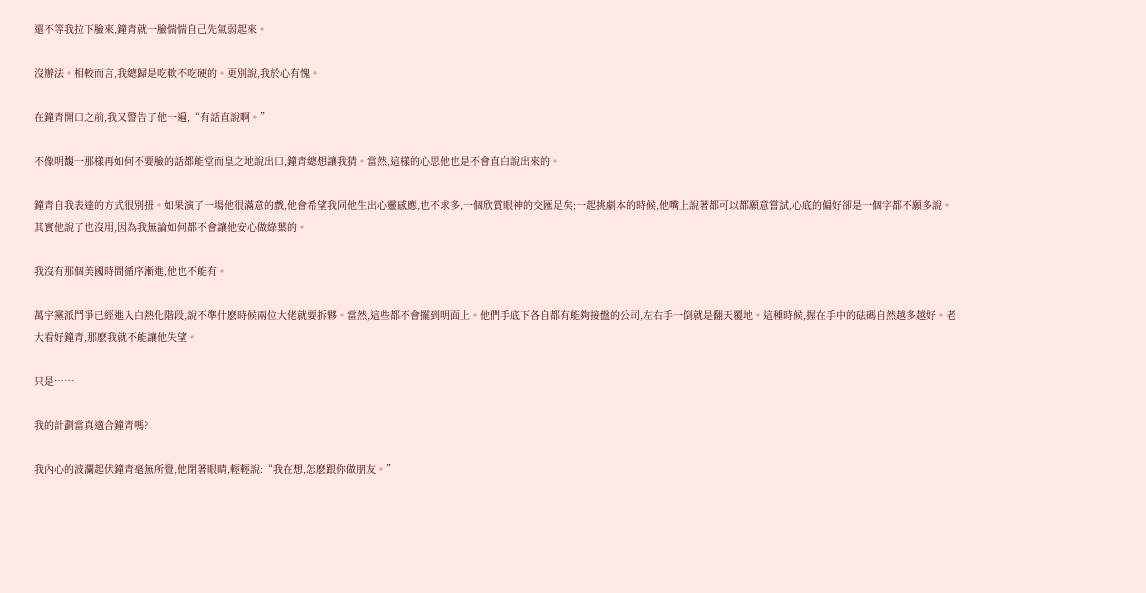還不等我拉下臉來,鐘青就一臉惴惴自己先氣弱起來。

沒辦法。相較而言,我總歸是吃軟不吃硬的。更別說,我於心有愧。

在鐘青開口之前,我又警告了他一遍,“有話直說啊。”

不像明馥一那樣再如何不要臉的話都能堂而皇之地說出口,鐘青總想讓我猜。當然,這樣的心思他也是不會直白說出來的。

鐘青自我表達的方式很別扭。如果演了一場他很滿意的戲,他會希望我同他生出心靈感應,也不求多,一個欣賞眼神的交匯足矣;一起挑劇本的時候,他嘴上說著都可以都願意嘗試,心底的偏好卻是一個字都不願多說。其實他說了也沒用,因為我無論如何都不會讓他安心做綠葉的。

我沒有那個美國時間循序漸進,他也不能有。

萬宇黨派鬥爭已經進入白熱化階段,說不準什麽時候兩位大佬就要拆夥。當然,這些都不會擺到明面上。他們手底下各自都有能夠接盤的公司,左右手一倒就是翻天覆地。這種時候,握在手中的砝碼自然越多越好。老大看好鐘青,那麽我就不能讓他失望。

只是……

我的計劃當真適合鐘青嗎?

我內心的波瀾起伏鐘青毫無所覺,他閉著眼睛,輕輕說:“我在想,怎麽跟你做朋友。”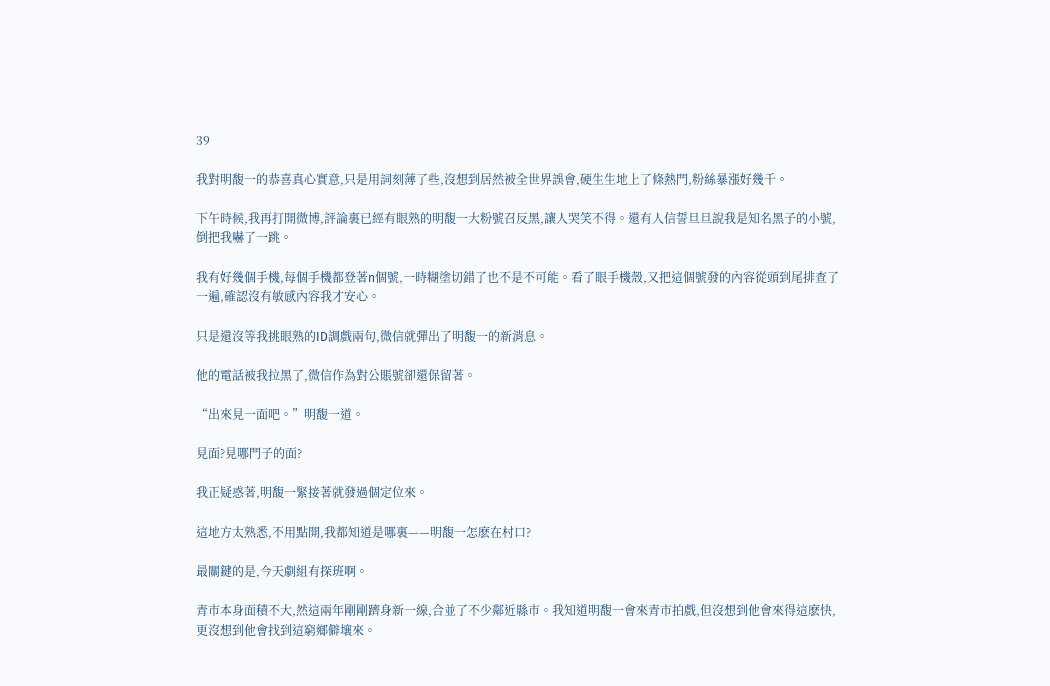39

我對明馥一的恭喜真心實意,只是用詞刻薄了些,沒想到居然被全世界誤會,硬生生地上了條熱門,粉絲暴漲好幾千。

下午時候,我再打開微博,評論裏已經有眼熟的明馥一大粉號召反黑,讓人哭笑不得。還有人信誓旦旦說我是知名黑子的小號,倒把我嚇了一跳。

我有好幾個手機,每個手機都登著n個號,一時糊塗切錯了也不是不可能。看了眼手機殼,又把這個號發的內容從頭到尾排查了一遍,確認沒有敏感內容我才安心。

只是還沒等我挑眼熟的ID調戲兩句,微信就彈出了明馥一的新消息。

他的電話被我拉黑了,微信作為對公賬號卻還保留著。

“出來見一面吧。”明馥一道。

見面?見哪門子的面?

我正疑惑著,明馥一緊接著就發過個定位來。

這地方太熟悉,不用點開,我都知道是哪裏——明馥一怎麽在村口?

最關鍵的是,今天劇組有探班啊。

青市本身面積不大,然這兩年剛剛躋身新一線,合並了不少鄰近縣市。我知道明馥一會來青市拍戲,但沒想到他會來得這麽快,更沒想到他會找到這窮鄉僻壤來。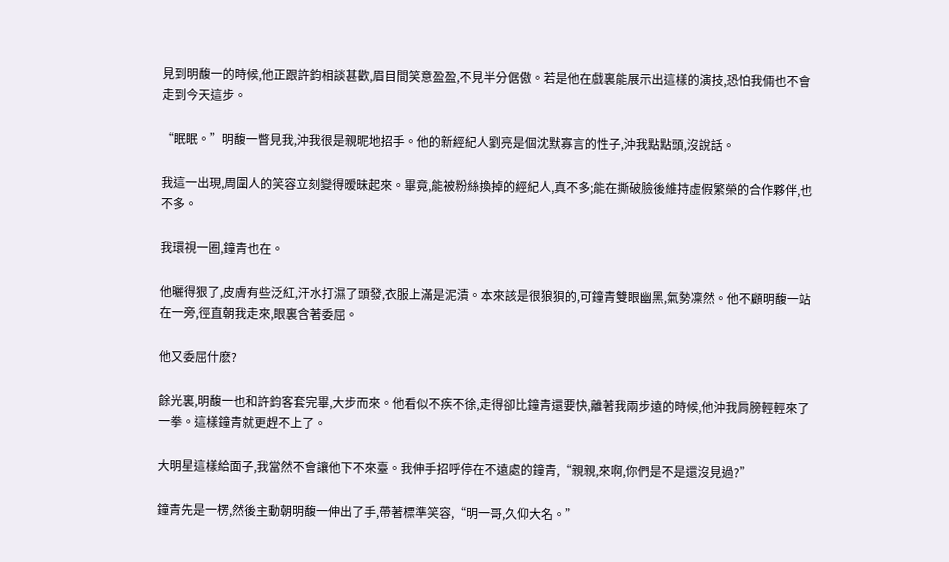見到明馥一的時候,他正跟許鈞相談甚歡,眉目間笑意盈盈,不見半分倨傲。若是他在戲裏能展示出這樣的演技,恐怕我倆也不會走到今天這步。

“眠眠。”明馥一瞥見我,沖我很是親昵地招手。他的新經紀人劉亮是個沈默寡言的性子,沖我點點頭,沒說話。

我這一出現,周圍人的笑容立刻變得暧昧起來。畢竟,能被粉絲換掉的經紀人,真不多;能在撕破臉後維持虛假繁榮的合作夥伴,也不多。

我環視一圈,鐘青也在。

他曬得狠了,皮膚有些泛紅,汗水打濕了頭發,衣服上滿是泥漬。本來該是很狼狽的,可鐘青雙眼幽黑,氣勢凜然。他不顧明馥一站在一旁,徑直朝我走來,眼裏含著委屈。

他又委屈什麽?

餘光裏,明馥一也和許鈞客套完畢,大步而來。他看似不疾不徐,走得卻比鐘青還要快,離著我兩步遠的時候,他沖我肩膀輕輕來了一拳。這樣鐘青就更趕不上了。

大明星這樣給面子,我當然不會讓他下不來臺。我伸手招呼停在不遠處的鐘青,“親親,來啊,你們是不是還沒見過?”

鐘青先是一楞,然後主動朝明馥一伸出了手,帶著標準笑容,“明一哥,久仰大名。”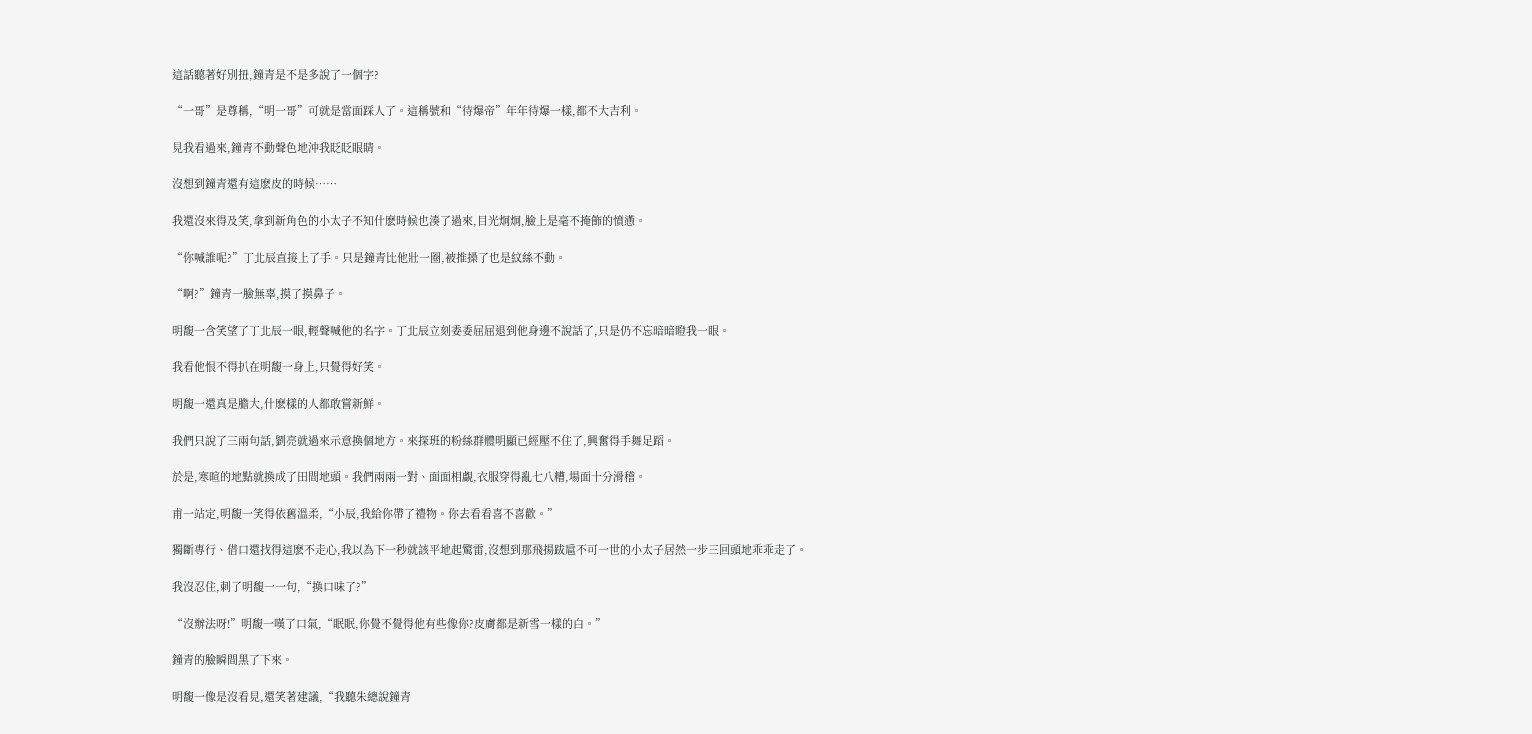這話聽著好別扭,鐘青是不是多說了一個字?

“一哥”是尊稱,“明一哥”可就是當面踩人了。這稱號和“待爆帝”年年待爆一樣,都不大吉利。

見我看過來,鐘青不動聲色地沖我眨眨眼睛。

沒想到鐘青還有這麽皮的時候……

我還沒來得及笑,拿到新角色的小太子不知什麽時候也湊了過來,目光炯炯,臉上是毫不掩飾的憤懣。

“你喊誰呢?”丁北辰直接上了手。只是鐘青比他壯一圈,被推搡了也是紋絲不動。

“啊?”鐘青一臉無辜,摸了摸鼻子。

明馥一含笑望了丁北辰一眼,輕聲喊他的名字。丁北辰立刻委委屈屈退到他身邊不說話了,只是仍不忘暗暗瞪我一眼。

我看他恨不得扒在明馥一身上,只覺得好笑。

明馥一還真是膽大,什麽樣的人都敢嘗新鮮。

我們只說了三兩句話,劉亮就過來示意換個地方。來探班的粉絲群體明顯已經壓不住了,興奮得手舞足蹈。

於是,寒暄的地點就換成了田間地頭。我們兩兩一對、面面相覷,衣服穿得亂七八糟,場面十分滑稽。

甫一站定,明馥一笑得依舊溫柔,“小辰,我給你帶了禮物。你去看看喜不喜歡。”

獨斷專行、借口還找得這麽不走心,我以為下一秒就該平地起驚雷,沒想到那飛揚跋扈不可一世的小太子居然一步三回頭地乖乖走了。

我沒忍住,刺了明馥一一句,“換口味了?”

“沒辦法呀!”明馥一嘆了口氣,“眠眠,你覺不覺得他有些像你?皮膚都是新雪一樣的白。”

鐘青的臉瞬間黑了下來。

明馥一像是沒看見,還笑著建議,“我聽朱總說鐘青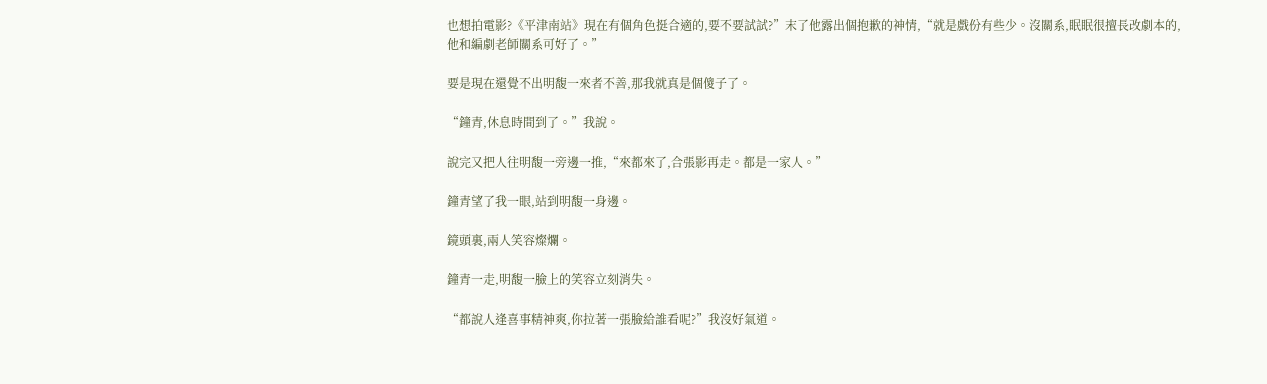也想拍電影?《平津南站》現在有個角色挺合適的,要不要試試?”末了他露出個抱歉的神情,“就是戲份有些少。沒關系,眠眠很擅長改劇本的,他和編劇老師關系可好了。”

要是現在還覺不出明馥一來者不善,那我就真是個傻子了。

“鐘青,休息時間到了。”我說。

說完又把人往明馥一旁邊一推,“來都來了,合張影再走。都是一家人。”

鐘青望了我一眼,站到明馥一身邊。

鏡頭裏,兩人笑容燦爛。

鐘青一走,明馥一臉上的笑容立刻消失。

“都說人逢喜事精神爽,你拉著一張臉給誰看呢?”我沒好氣道。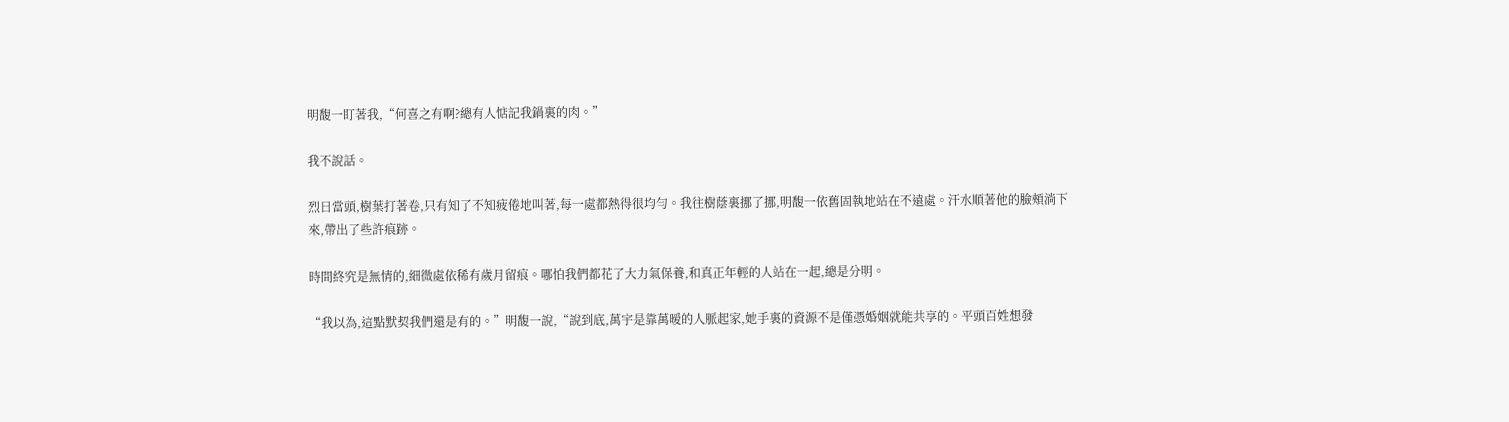明馥一盯著我,“何喜之有啊?總有人惦記我鍋裏的肉。”

我不說話。

烈日當頭,樹葉打著卷,只有知了不知疲倦地叫著,每一處都熱得很均勻。我往樹蔭裏挪了挪,明馥一依舊固執地站在不遠處。汗水順著他的臉頰淌下來,帶出了些許痕跡。

時間終究是無情的,細微處依稀有歲月留痕。哪怕我們都花了大力氣保養,和真正年輕的人站在一起,總是分明。

“我以為,這點默契我們還是有的。”明馥一說,“說到底,萬宇是靠萬暧的人脈起家,她手裏的資源不是僅憑婚姻就能共享的。平頭百姓想發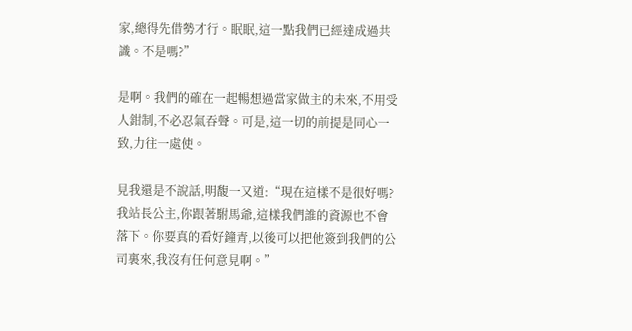家,總得先借勢才行。眠眠,這一點我們已經達成過共識。不是嗎?”

是啊。我們的確在一起暢想過當家做主的未來,不用受人鉗制,不必忍氣吞聲。可是,這一切的前提是同心一致,力往一處使。

見我還是不說話,明馥一又道:“現在這樣不是很好嗎?我站長公主,你跟著駙馬爺,這樣我們誰的資源也不會落下。你要真的看好鐘青,以後可以把他簽到我們的公司裏來,我沒有任何意見啊。”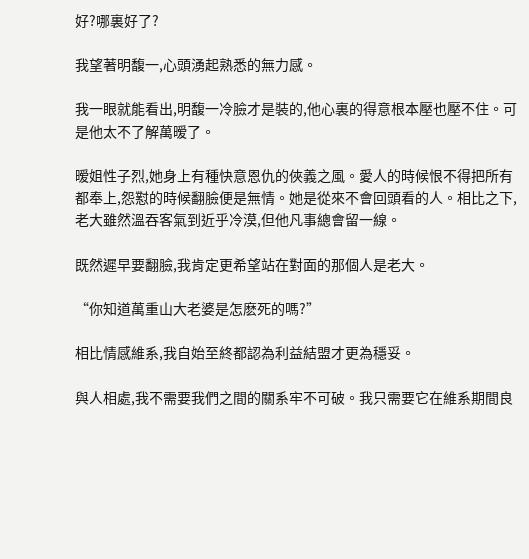好?哪裏好了?

我望著明馥一,心頭湧起熟悉的無力感。

我一眼就能看出,明馥一冷臉才是裝的,他心裏的得意根本壓也壓不住。可是他太不了解萬暧了。

暧姐性子烈,她身上有種快意恩仇的俠義之風。愛人的時候恨不得把所有都奉上,怨懟的時候翻臉便是無情。她是從來不會回頭看的人。相比之下,老大雖然溫吞客氣到近乎冷漠,但他凡事總會留一線。

既然遲早要翻臉,我肯定更希望站在對面的那個人是老大。

“你知道萬重山大老婆是怎麽死的嗎?”

相比情感維系,我自始至終都認為利益結盟才更為穩妥。

與人相處,我不需要我們之間的關系牢不可破。我只需要它在維系期間良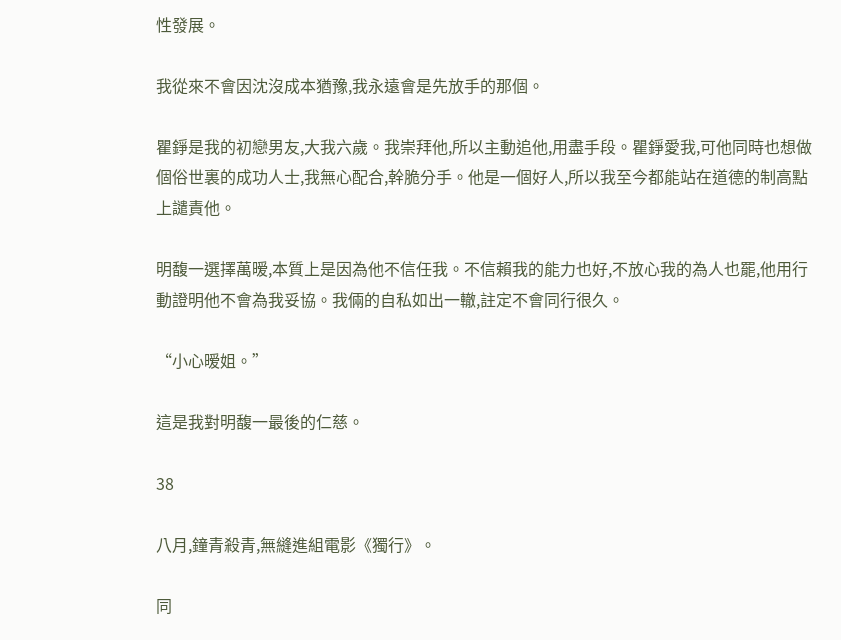性發展。

我從來不會因沈沒成本猶豫,我永遠會是先放手的那個。

瞿錚是我的初戀男友,大我六歲。我崇拜他,所以主動追他,用盡手段。瞿錚愛我,可他同時也想做個俗世裏的成功人士,我無心配合,幹脆分手。他是一個好人,所以我至今都能站在道德的制高點上譴責他。

明馥一選擇萬暧,本質上是因為他不信任我。不信賴我的能力也好,不放心我的為人也罷,他用行動證明他不會為我妥協。我倆的自私如出一轍,註定不會同行很久。

“小心暧姐。”

這是我對明馥一最後的仁慈。

38

八月,鐘青殺青,無縫進組電影《獨行》。

同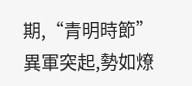期,“青明時節”異軍突起,勢如燎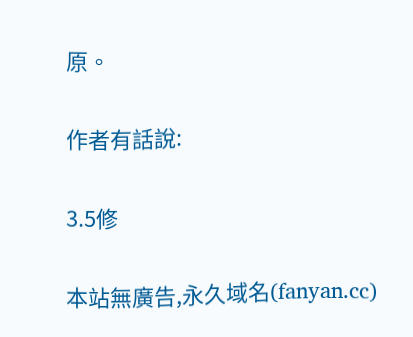原。

作者有話說:

3.5修

本站無廣告,永久域名(fanyan.cc)